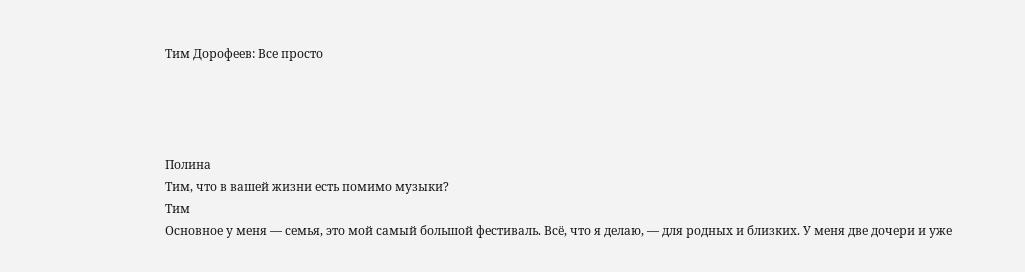Тим Дорофеев: Все просто




Полина
Тим, что в вашей жизни есть помимо музыки?
Тим
Основное у меня — семья, это мой самый большой фестиваль. Всё, что я делаю, — для родных и близких. У меня две дочери и уже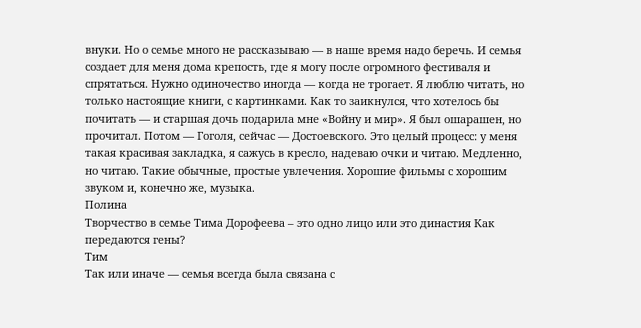внуки. Но о семье много не рассказываю — в наше время надо беречь. И семья создает для меня дома крепость, где я могу после огромного фестиваля и спрятаться. Нужно одиночество иногда — когда не трогает. Я люблю читать, но только настоящие книги, с картинками. Как то заикнулся, что хотелось бы почитать — и старшая дочь подарила мне «Войну и мир». Я был ошарашен, но прочитал. Потом — Гоголя, сейчас — Достоевского. Это целый процесс: у меня такая красивая закладка, я сажусь в кресло, надеваю очки и читаю. Медленно, но читаю. Такие обычные, простые увлечения. Хорошие фильмы с хорошим звуком и, конечно же, музыка.
Полина
Творчество в семье Тима Дорофеева – это одно лицо или это династия Как передаются гены?
Тим
Так или иначе — семья всегда была связана с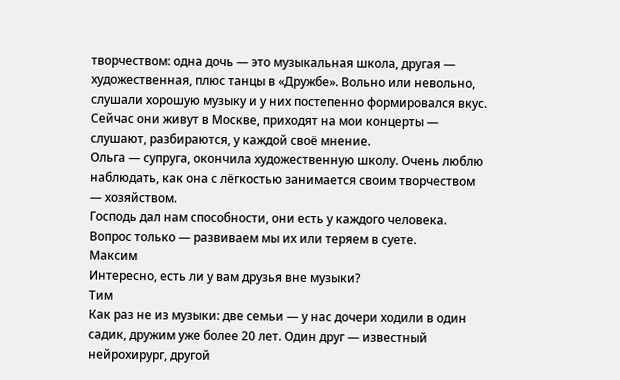творчеством: одна дочь — это музыкальная школа, другая — художественная, плюс танцы в «Дружбе». Вольно или невольно, слушали хорошую музыку и у них постепенно формировался вкус. Сейчас они живут в Москве, приходят на мои концерты — слушают, разбираются, у каждой своё мнение.
Ольга — супруга, окончила художественную школу. Очень люблю наблюдать, как она с лёгкостью занимается своим творчеством — хозяйством.
Господь дал нам способности, они есть у каждого человека. Вопрос только — развиваем мы их или теряем в суете.
Максим
Интересно, есть ли у вам друзья вне музыки?
Тим
Как раз не из музыки: две семьи — у нас дочери ходили в один садик, дружим уже более 20 лет. Один друг — известный нейрохирург, другой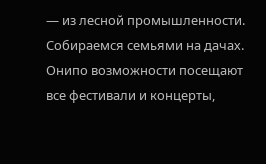— из лесной промышленности. Собираемся семьями на дачах. Онипо возможности посещают все фестивали и концерты,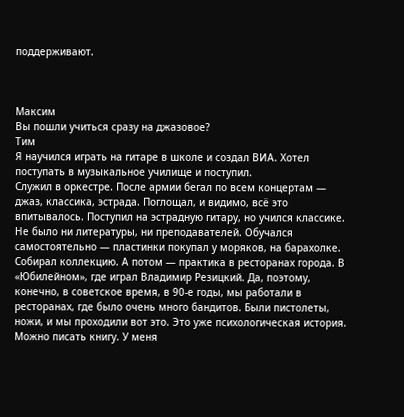поддерживают.



Максим
Вы пошли учиться сразу на джазовое?
Тим
Я научился играть на гитаре в школе и создал ВИА. Хотел поступать в музыкальное училище и поступил.
Служил в оркестре. После армии бегал по всем концертам — джаз, классика, эстрада. Поглощал, и видимо, всё это впитывалось. Поступил на эстрадную гитару, но учился классике. Не было ни литературы, ни преподавателей. Обучался самостоятельно — пластинки покупал у моряков, на барахолке. Собирал коллекцию. А потом — практика в ресторанах города. В «Юбилейном», где играл Владимир Резицкий. Да, поэтому, конечно, в советское время, в 90-е годы, мы работали в ресторанах, где было очень много бандитов. Были пистолеты, ножи, и мы проходили вот это. Это уже психологическая история. Можно писать книгу. У меня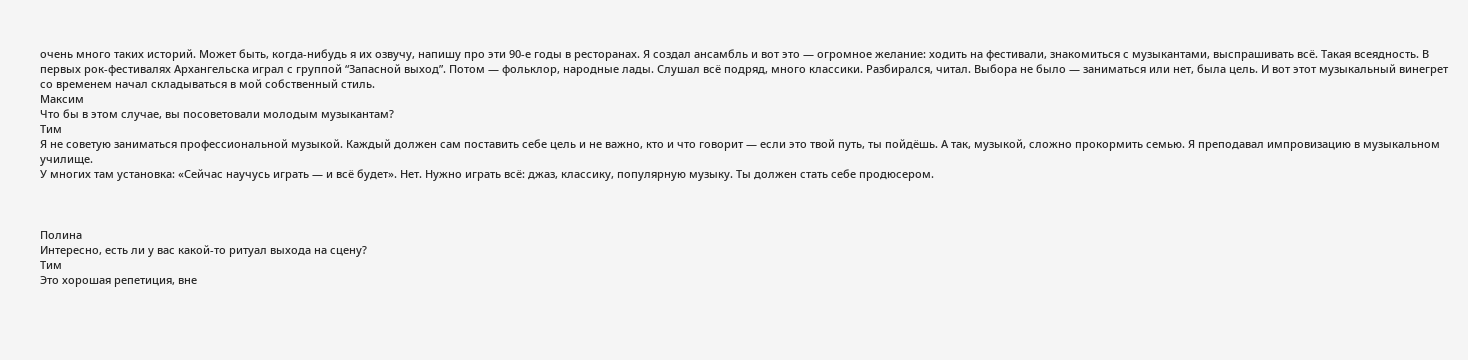очень много таких историй. Может быть, когда-нибудь я их озвучу, напишу про эти 90-е годы в ресторанах. Я создал ансамбль и вот это — огромное желание: ходить на фестивали, знакомиться с музыкантами, выспрашивать всё. Такая всеядность. В первых рок-фестивалях Архангельска играл с группой “Запасной выход”. Потом — фольклор, народные лады. Слушал всё подряд, много классики. Разбирался, читал. Выбора не было — заниматься или нет, была цель. И вот этот музыкальный винегрет со временем начал складываться в мой собственный стиль.
Максим
Что бы в этом случае, вы посоветовали молодым музыкантам?
Тим
Я не советую заниматься профессиональной музыкой. Каждый должен сам поставить себе цель и не важно, кто и что говорит — если это твой путь, ты пойдёшь. А так, музыкой, сложно прокормить семью. Я преподавал импровизацию в музыкальном училище.
У многих там установка: «Сейчас научусь играть — и всё будет». Нет. Нужно играть всё: джаз, классику, популярную музыку. Ты должен стать себе продюсером.



Полина
Интересно, есть ли у вас какой-то ритуал выхода на сцену?
Тим
Это хорошая репетиция, вне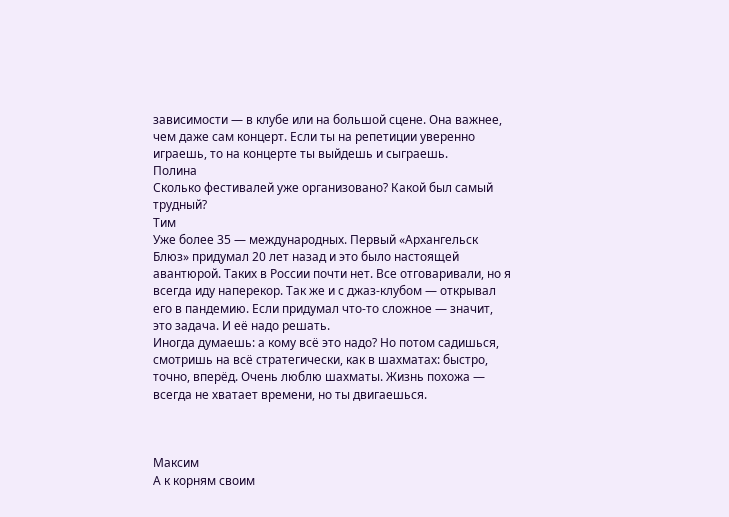зависимости — в клубе или на большой сцене. Она важнее, чем даже сам концерт. Если ты на репетиции уверенно играешь, то на концерте ты выйдешь и сыграешь.
Полина
Сколько фестивалей уже организовано? Какой был самый трудный?
Тим
Уже более 35 — международных. Первый «Архангельск Блюз» придумал 20 лет назад и это было настоящей авантюрой. Таких в России почти нет. Все отговаривали, но я всегда иду наперекор. Так же и с джаз-клубом — открывал его в пандемию. Если придумал что-то сложное — значит, это задача. И её надо решать.
Иногда думаешь: а кому всё это надо? Но потом садишься, смотришь на всё стратегически, как в шахматах: быстро, точно, вперёд. Очень люблю шахматы. Жизнь похожа — всегда не хватает времени, но ты двигаешься.



Максим
А к корням своим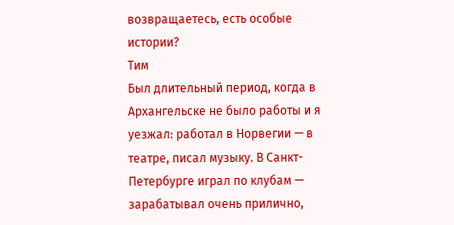возвращаетесь, есть особые истории?
Тим
Был длительный период, когда в Архангельске не было работы и я уезжал: работал в Норвегии — в театре, писал музыку. В Санкт-Петербурге играл по клубам — зарабатывал очень прилично,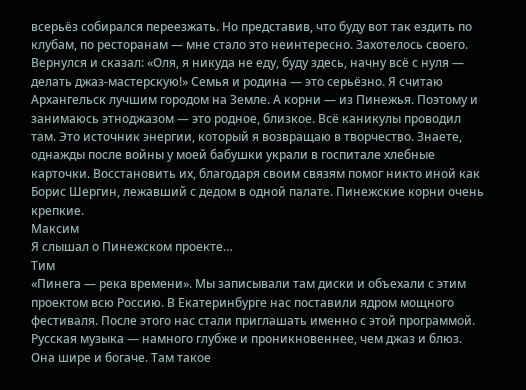всерьёз собирался переезжать. Но представив, что буду вот так ездить по клубам, по ресторанам — мне стало это неинтересно. Захотелось своего. Вернулся и сказал: «Оля, я никуда не еду, буду здесь, начну всё с нуля — делать джаз-мастерскую!» Семья и родина — это серьёзно. Я считаю Архангельск лучшим городом на Земле. А корни — из Пинежья. Поэтому и занимаюсь этноджазом — это родное, близкое. Всё каникулы проводил там. Это источник энергии, который я возвращаю в творчество. Знаете, однажды после войны у моей бабушки украли в госпитале хлебные карточки. Восстановить их, благодаря своим связям помог никто иной как Борис Шергин, лежавший с дедом в одной палате. Пинежские корни очень крепкие.
Максим
Я слышал о Пинежском проекте…
Тим
«Пинега — река времени». Мы записывали там диски и объехали с этим проектом всю Россию. В Екатеринбурге нас поставили ядром мощного фестиваля. После этого нас стали приглашать именно с этой программой.
Русская музыка — намного глубже и проникновеннее, чем джаз и блюз. Она шире и богаче. Там такое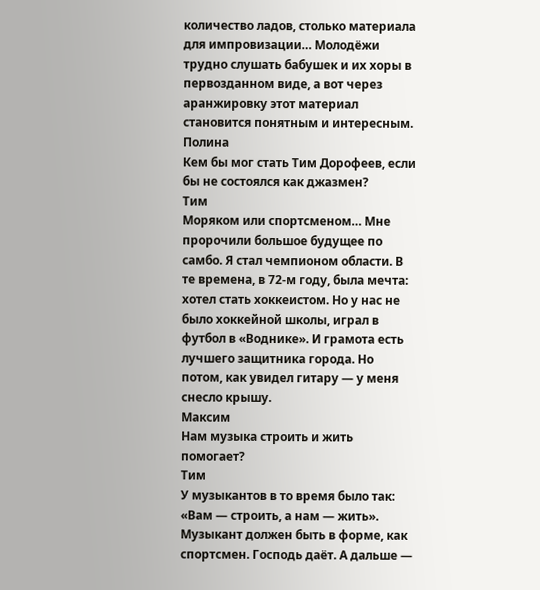количество ладов, столько материала для импровизации… Молодёжи трудно слушать бабушек и их хоры в первозданном виде, а вот через аранжировку этот материал становится понятным и интересным.
Полина
Кем бы мог стать Тим Дорофеев, если бы не состоялся как джазмен?
Тим
Моряком или спортсменом… Мне пророчили большое будущее по самбо. Я стал чемпионом области. В те времена, в 72-м году, была мечта: хотел стать хоккеистом. Но у нас не было хоккейной школы, играл в футбол в «Воднике». И грамота есть лучшего защитника города. Но потом, как увидел гитару — у меня снесло крышу.
Максим
Нам музыка строить и жить помогает?
Тим
У музыкантов в то время было так: «Вам — строить, а нам — жить». Музыкант должен быть в форме, как спортсмен. Господь даёт. А дальше —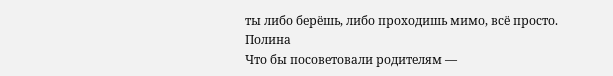ты либо берёшь, либо проходишь мимо, всё просто.
Полина
Что бы посоветовали родителям —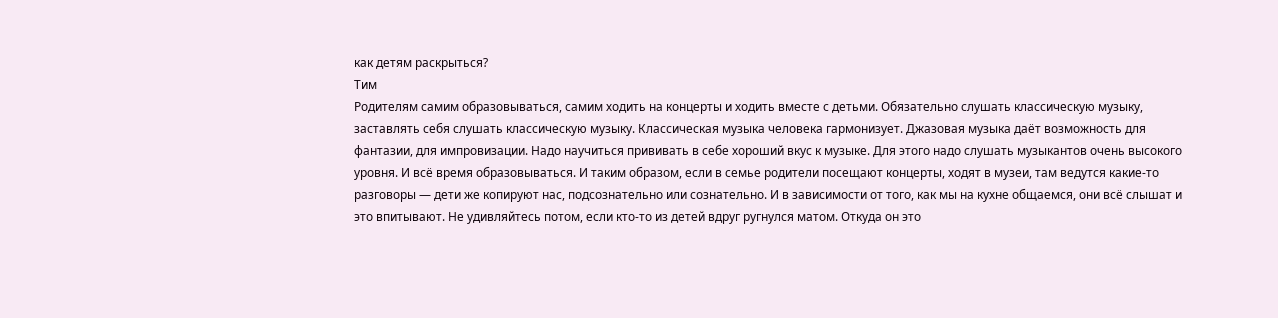как детям раскрыться?
Тим
Родителям самим образовываться, самим ходить на концерты и ходить вместе с детьми. Обязательно слушать классическую музыку, заставлять себя слушать классическую музыку. Классическая музыка человека гармонизует. Джазовая музыка даёт возможность для фантазии, для импровизации. Надо научиться прививать в себе хороший вкус к музыке. Для этого надо слушать музыкантов очень высокого уровня. И всё время образовываться. И таким образом, если в семье родители посещают концерты, ходят в музеи, там ведутся какие-то разговоры — дети же копируют нас, подсознательно или сознательно. И в зависимости от того, как мы на кухне общаемся, они всё слышат и это впитывают. Не удивляйтесь потом, если кто-то из детей вдруг ругнулся матом. Откуда он это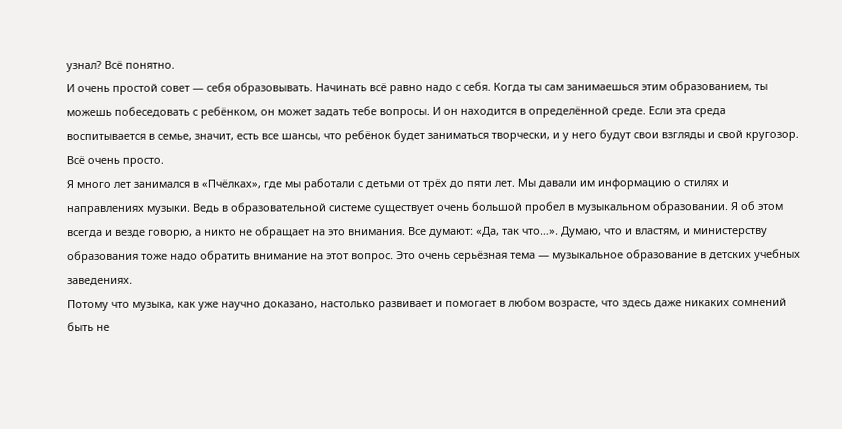узнал? Всё понятно.
И очень простой совет — себя образовывать. Начинать всё равно надо с себя. Когда ты сам занимаешься этим образованием, ты можешь побеседовать с ребёнком, он может задать тебе вопросы. И он находится в определённой среде. Если эта среда воспитывается в семье, значит, есть все шансы, что ребёнок будет заниматься творчески, и у него будут свои взгляды и свой кругозор. Всё очень просто.
Я много лет занимался в «Пчёлках», где мы работали с детьми от трёх до пяти лет. Мы давали им информацию о стилях и направлениях музыки. Ведь в образовательной системе существует очень большой пробел в музыкальном образовании. Я об этом всегда и везде говорю, а никто не обращает на это внимания. Все думают: «Да, так что…». Думаю, что и властям, и министерству образования тоже надо обратить внимание на этот вопрос. Это очень серьёзная тема — музыкальное образование в детских учебных заведениях.
Потому что музыка, как уже научно доказано, настолько развивает и помогает в любом возрасте, что здесь даже никаких сомнений быть не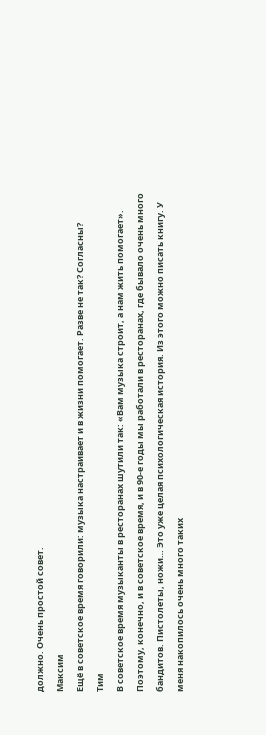должно. Очень простой совет.
Максим
Ещё в советское время говорили: музыка настраивает и в жизни помогает. Разве не так? Согласны?
Тим
В советское время музыканты в ресторанах шутили так: «Вам музыка строит, а нам жить помогает». Поэтому, конечно, и в советское время, и в 90-е годы мы работали в ресторанах, где бывало очень много бандитов. Пистолеты, ножи… Это уже целая психологическая история. Из этого можно писать книгу. У меня накопилось очень много таких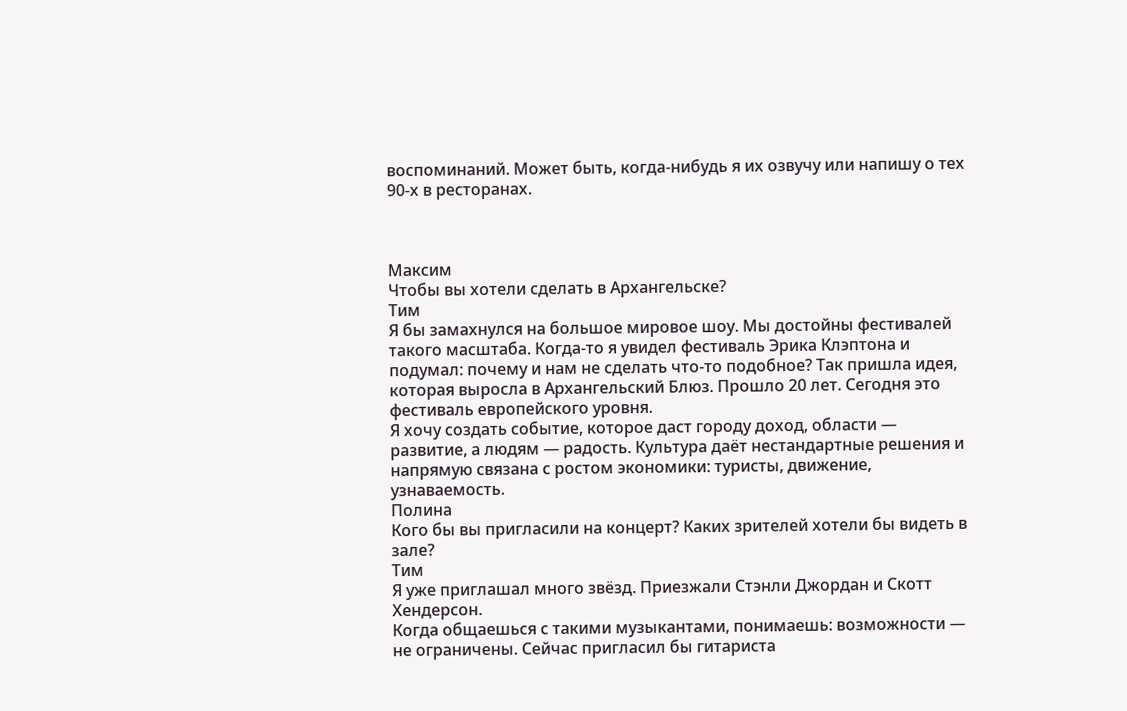воспоминаний. Может быть, когда-нибудь я их озвучу или напишу о тех 90-х в ресторанах.



Максим
Чтобы вы хотели сделать в Архангельске?
Тим
Я бы замахнулся на большое мировое шоу. Мы достойны фестивалей такого масштаба. Когда-то я увидел фестиваль Эрика Клэптона и подумал: почему и нам не сделать что-то подобное? Так пришла идея, которая выросла в Архангельский Блюз. Прошло 20 лет. Сегодня это фестиваль европейского уровня.
Я хочу создать событие, которое даст городу доход, области — развитие, а людям — радость. Культура даёт нестандартные решения и напрямую связана с ростом экономики: туристы, движение, узнаваемость.
Полина
Кого бы вы пригласили на концерт? Каких зрителей хотели бы видеть в зале?
Тим
Я уже приглашал много звёзд. Приезжали Стэнли Джордан и Скотт Хендерсон.
Когда общаешься с такими музыкантами, понимаешь: возможности — не ограничены. Сейчас пригласил бы гитариста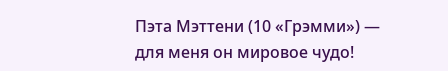Пэта Мэттени (10 «Грэмми») — для меня он мировое чудо!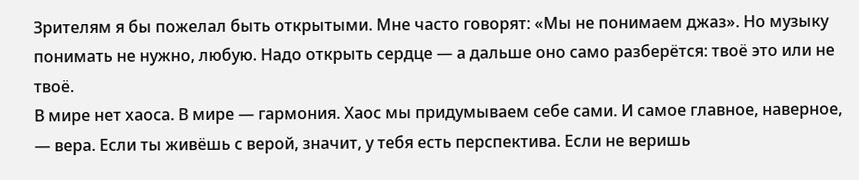Зрителям я бы пожелал быть открытыми. Мне часто говорят: «Мы не понимаем джаз». Но музыку понимать не нужно, любую. Надо открыть сердце — а дальше оно само разберётся: твоё это или не твоё.
В мире нет хаоса. В мире — гармония. Хаос мы придумываем себе сами. И самое главное, наверное, — вера. Если ты живёшь с верой, значит, у тебя есть перспектива. Если не веришь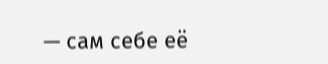— сам себе её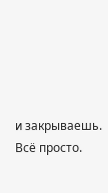и закрываешь. Всё просто.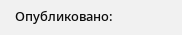Опубликовано: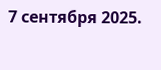7 сентября 2025.